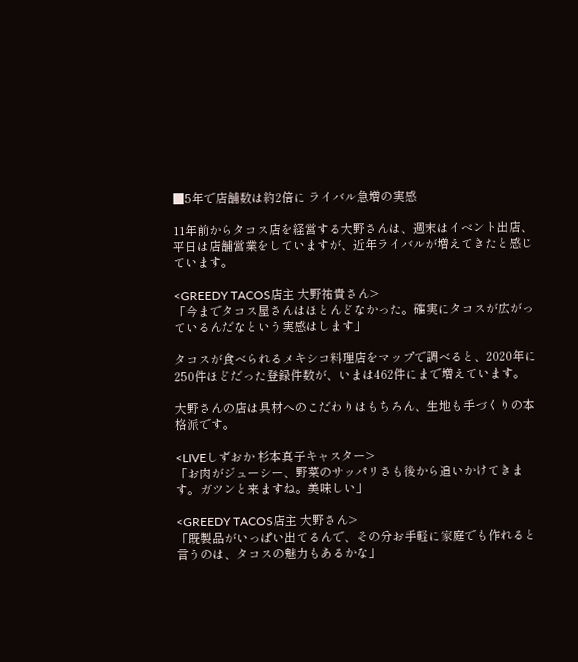■5年で店舗数は約2倍に ライバル急増の実感

11年前からタコス店を経営する大野さんは、週末はイベント出店、平日は店舗営業をしていますが、近年ライバルが増えてきたと感じています。

<GREEDY TACOS店主 大野祐貴さん>
「今までタコス屋さんはほとんどなかった。確実にタコスが広がっているんだなという実感はします」

タコスが食べられるメキシコ料理店をマップで調べると、2020年に250件ほどだった登録件数が、いまは462件にまで増えています。

大野さんの店は具材へのこだわりはもちろん、生地も手づくりの本格派です。

<LIVEしずおか 杉本真子キャスター>
「お肉がジューシー、野菜のサッパリさも後から追いかけてきます。ガツンと来ますね。美味しい」

<GREEDY TACOS店主 大野さん>
「既製品がいっぱい出てるんで、その分お手軽に家庭でも作れると言うのは、タコスの魅力もあるかな」